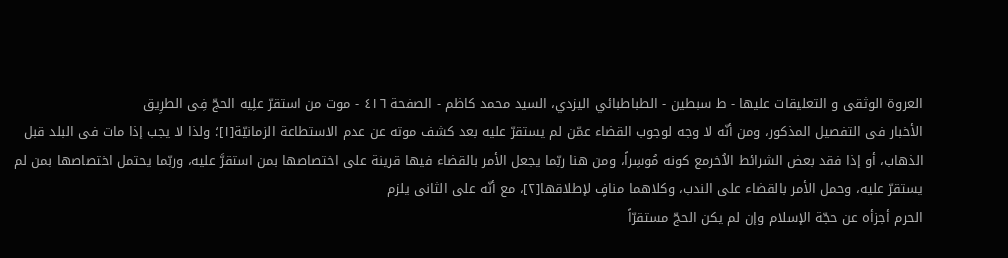العروة الوثقی و التعليقات عليها - ط سبطین - الطباطبائي اليزدي، السيد محمد كاظم - الصفحة ٤١٦ - موت من استقرّ علِیه الحجّ فِی الطرِیق
الأخبار فی التفصیل المذکور، ومن أنّه لا وجه لوجوب القضاء عمّن لم یستقرّ علیه بعد کشف موته عن عدم الاستطاعة الزمانیّة[١]؛ ولذا لا یجب إذا مات فی البلد قبل الذهاب، أو إذا فقد بعض الشرائط الاُخرمع کونه مُوسِراً، ومن هنا ربّما یجعل الأمر بالقضاء فیها قرینة علی اختصاصها بمن استقرَّ علیه، وربّما یحتمل اختصاصها بمن لم یستقرّ علیه، وحمل الأمر بالقضاء علی الندب، وکلاهما منافٍ لإطلاقها[٢]، مع أنّه علی الثانی یلزم
الحرم أجزأه عن حجّة الإسلام وإن لم یکن الحجّ مستقرّاً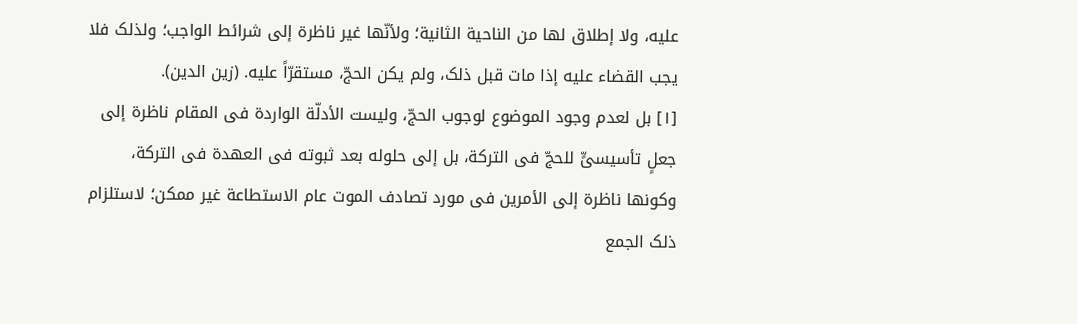علیه، ولا إطلاق لها من الناحیة الثانیة؛ ولأنّها غیر ناظرة إلی شرائط الواجب؛ ولذلک فلا یجب القضاء علیه إذا مات قبل ذلک، ولم یکن الحجّ، مستقرّاً علیه. (زین الدین).
[١] بل لعدم وجود الموضوع لوجوب الحجّ، ولیست الأدلّة الواردة فی المقام ناظرة إلی جعلٍ تأسیسیٍّ للحجّ فی الترکة، بل إلی حلوله بعد ثبوته فی العهدة فی الترکة، وکونها ناظرة إلی الأمرین فی مورد تصادف الموت عام الاستطاعة غیر ممکن؛ لاستلزام ذلک الجمع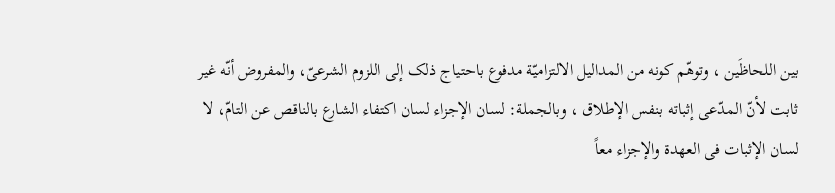بین اللحاظَین ، وتوهّم کونه من المدالیل الالتزامیّة مدفوع باحتیاج ذلک إلی اللزوم الشرعیّ، والمفروض أنّه غیر ثابت لأنّ المدّعی إثباته بنفس الإطلاق ، وبالجملة: لسان الإجزاء لسان اکتفاء الشارع بالناقص عن التامّ، لا لسان الإثبات فی العهدة والإجزاء معاً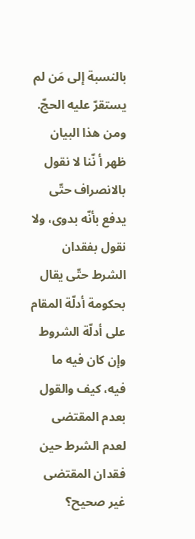بالنسبة إلی مَن لم یستقرّ علیه الحجّ. ومن هذا البیان ظهر أ نّنا لا نقول بالانصراف حتّی یدفع بأنّه بدوی، ولا نقول بفقدان الشرط حتّی یقال بحکومة أدلّة المقام علی أدلّة الشروط وإن کان فیه ما فیه، کیف والقول بعدم المقتضی لعدم الشرط حین فقدان المقتضی غیر صحیح؟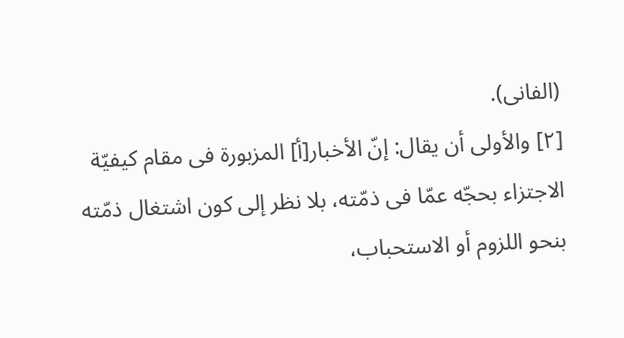(الفانی).
[٢] والأولی أن یقال: إنّ الأخبار[أ] المزبورة فی مقام کیفیّة الاجتزاء بحجّه عمّا فی ذمّته، بلا نظر إلی کون اشتغال ذمّته بنحو اللزوم أو الاستحباب،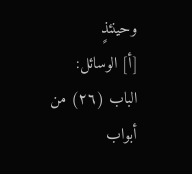وحینئذٍ
[أ] الوسائل: الباب (٢٦) من أبواب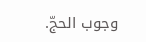وجوب الحجّ.